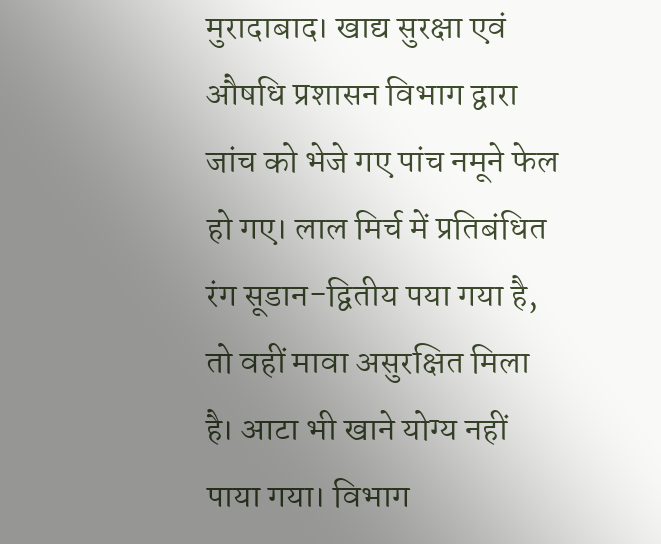मुरादाबाद। खाद्य सुरक्षा एवं औषधि प्रशासन विभाग द्वारा जांच को भेजे गए पांच नमूने फेल हो गए। लाल मिर्च में प्रतिबंधित रंग सूडान-द्वितीय पया गया है, तो वहीं मावा असुरक्षित मिला है। आटा भी खाने योग्य नहीं पाया गया। विभाग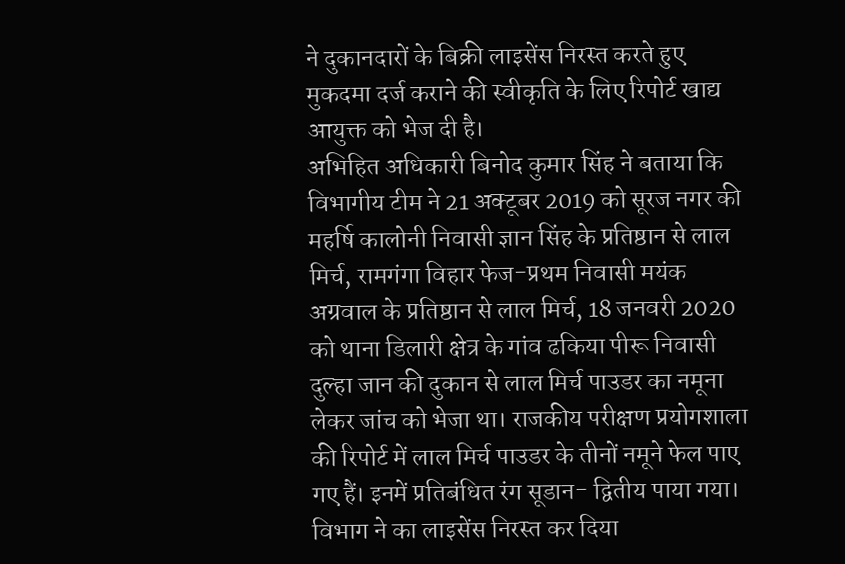ने दुकानदारों के बिक्री लाइसेंस निरस्त करते हुए मुकदमा दर्ज कराने की स्वीकृति के लिए रिपोर्ट खाद्य आयुक्त को भेज दी है।
अभिहित अधिकारी बिनोद कुमार सिंह ने बताया कि विभागीय टीम ने 21 अक्टूबर 2019 को सूरज नगर की महर्षि कालोनी निवासी ज्ञान सिंह के प्रतिष्ठान से लाल मिर्च, रामगंगा विहार फेज-प्रथम निवासी मयंक अग्रवाल के प्रतिष्ठान से लाल मिर्च, 18 जनवरी 2020 को थाना डिलारी क्षेत्र के गांव ढकिया पीरू निवासी दुल्हा जान की दुकान से लाल मिर्च पाउडर का नमूना लेकर जांच को भेजा था। राजकीय परीक्षण प्रयोगशाला की रिपोर्ट में लाल मिर्च पाउडर के तीनों नमूने फेल पाए गए हैं। इनमें प्रतिबंधित रंग सूडान- द्वितीय पाया गया। विभाग ने का लाइसेंस निरस्त कर दिया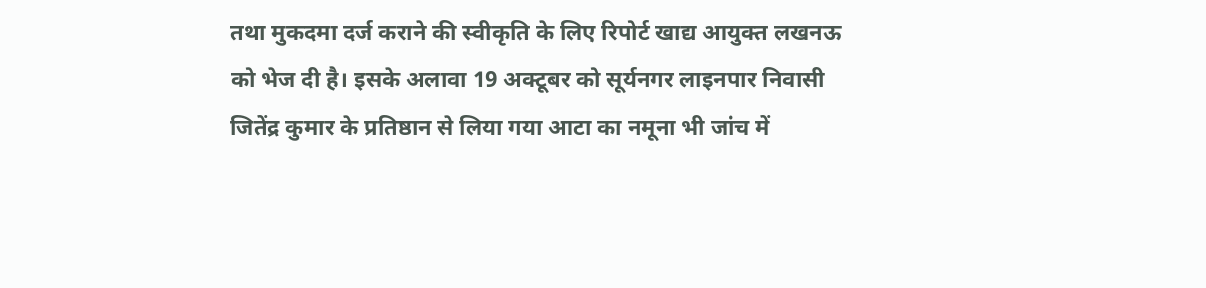तथा मुकदमा दर्ज कराने की स्वीकृति के लिए रिपोर्ट खाद्य आयुक्त लखनऊ को भेज दी है। इसके अलावा 19 अक्टूबर को सूर्यनगर लाइनपार निवासी जितेंद्र कुमार के प्रतिष्ठान से लिया गया आटा का नमूना भी जांच में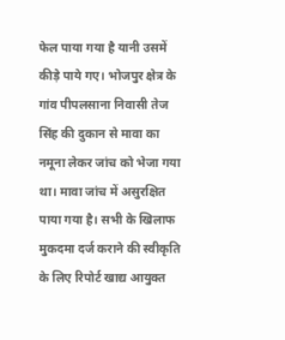फेल पाया गया है यानी उसमें कीड़े पाये गए। भोजपुर क्षेत्र के गांव पीपलसाना निवासी तेज सिंह की दुकान से मावा का नमूना लेकर जांच को भेजा गया था। मावा जांच में असुरक्षित पाया गया है। सभी के खिलाफ मुकदमा दर्ज कराने की स्वीकृति के लिए रिपोर्ट खाद्य आयुक्त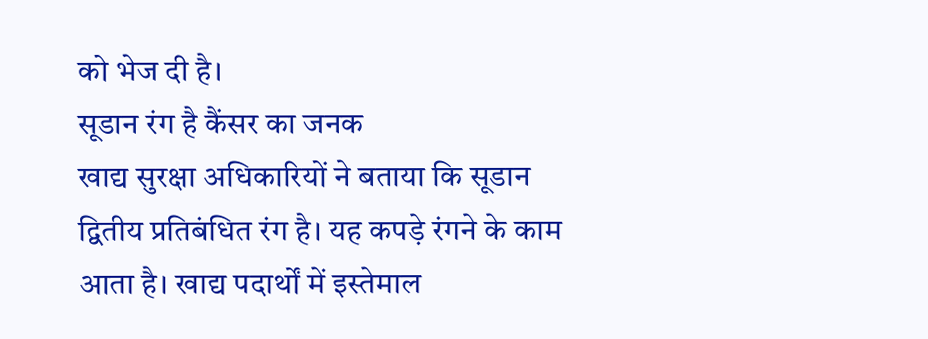को भेज दी है।
सूडान रंग है कैंसर का जनक
खाद्य सुरक्षा अधिकारियों ने बताया कि सूडान द्वितीय प्रतिबंधित रंग है। यह कपड़े रंगने के काम आता है। खाद्य पदार्थों में इस्तेमाल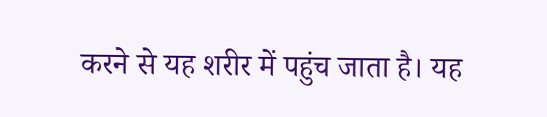करने से यह शरीर में पहुंच जाता है। यह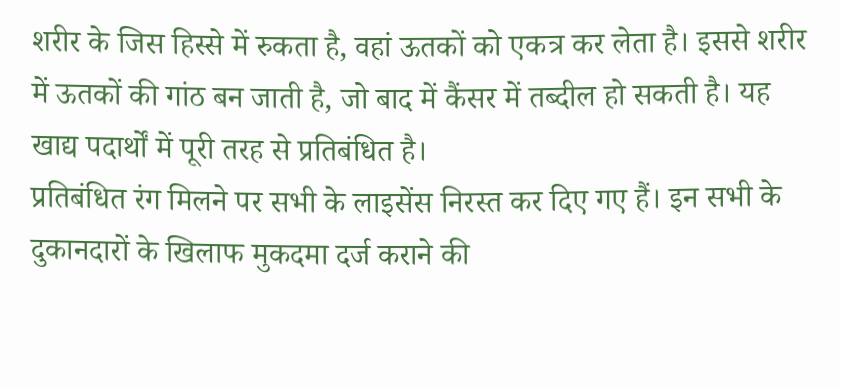शरीर के जिस हिस्से में रुकता है, वहां ऊतकों को एकत्र कर लेता है। इससे शरीर में ऊतकों की गांठ बन जाती है, जो बाद में कैंसर में तब्दील हो सकती है। यह खाद्य पदार्थों में पूरी तरह से प्रतिबंधित है।
प्रतिबंधित रंग मिलने पर सभी के लाइसेंस निरस्त कर दिए गए हैं। इन सभी के दुकानदारों के खिलाफ मुकदमा दर्ज कराने की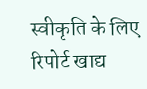स्वीकृति के लिए रिपोर्ट खाद्य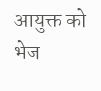आयुक्त को भेज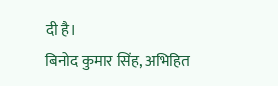दी है।
बिनोद कुमार सिंह, अभिहित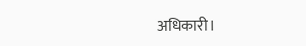अधिकारी।